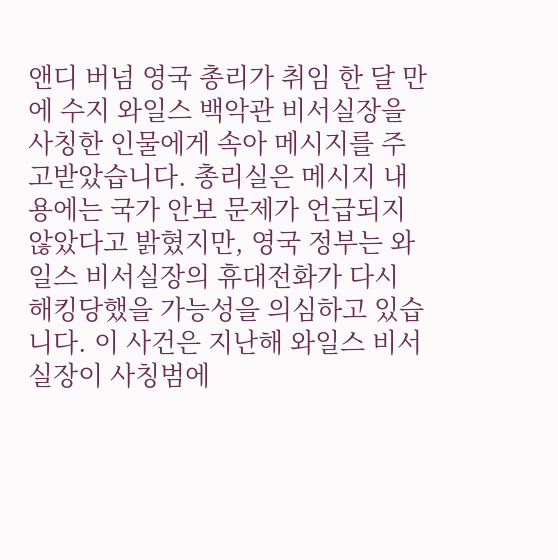앤디 버넘 영국 총리가 취임 한 달 만에 수지 와일스 백악관 비서실장을 사칭한 인물에게 속아 메시지를 주고받았습니다. 총리실은 메시지 내용에는 국가 안보 문제가 언급되지 않았다고 밝혔지만, 영국 정부는 와일스 비서실장의 휴대전화가 다시 해킹당했을 가능성을 의심하고 있습니다. 이 사건은 지난해 와일스 비서실장이 사칭범에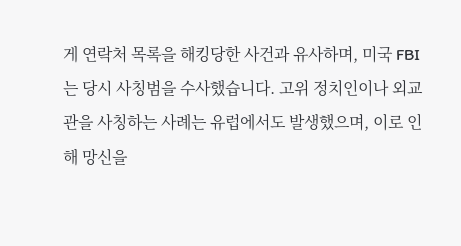게 연락처 목록을 해킹당한 사건과 유사하며, 미국 FBI는 당시 사칭범을 수사했습니다. 고위 정치인이나 외교관을 사칭하는 사례는 유럽에서도 발생했으며, 이로 인해 망신을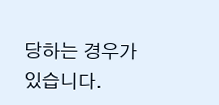당하는 경우가 있습니다.